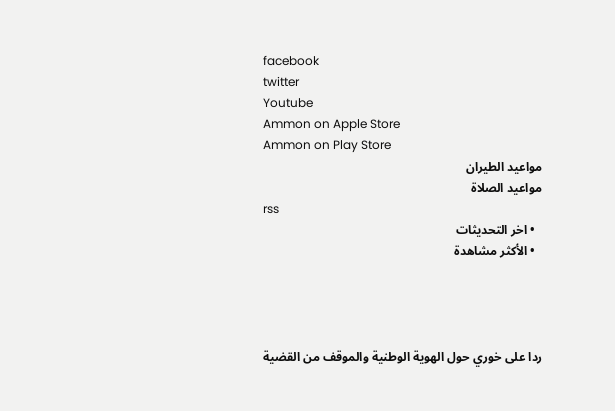facebook
twitter
Youtube
Ammon on Apple Store
Ammon on Play Store
مواعيد الطيران
مواعيد الصلاة
rss
  • اخر التحديثات
  • الأكثر مشاهدة




ردا على خوري حول الهوية الوطنية والموقف من القضية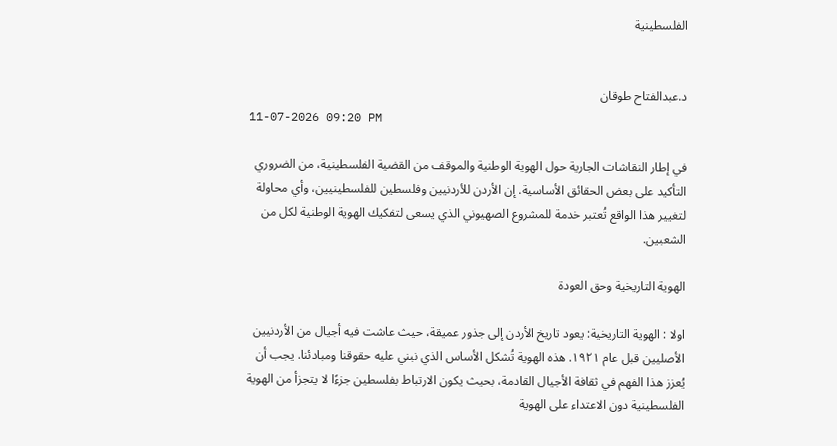الفلسطينية


د.عبدالفتاح طوقان
11-07-2026 09:20 PM

في إطار النقاشات الجارية حول الهوية الوطنية والموقف من القضية الفلسطينية، من الضروري التأكيد على بعض الحقائق الأساسية. إن الأردن للأردنيين وفلسطين للفلسطينيين، وأي محاولة لتغيير هذا الواقع تُعتبر خدمة للمشروع الصهيوني الذي يسعى لتفكيك الهوية الوطنية لكل من الشعبين.

الهوية التاريخية وحق العودة

اولا : الهوية التاريخية: يعود تاريخ الأردن إلى جذور عميقة، حيث عاشت فيه أجيال من الأردنيين الأصليين قبل عام ١٩٢١. هذه الهوية تُشكل الأساس الذي نبني عليه حقوقنا ومبادئنا. يجب أن يُعزز هذا الفهم في ثقافة الأجيال القادمة، بحيث يكون الارتباط بفلسطين جزءًا لا يتجزأ من الهوية الفلسطينية دون الاعتداء على الهوية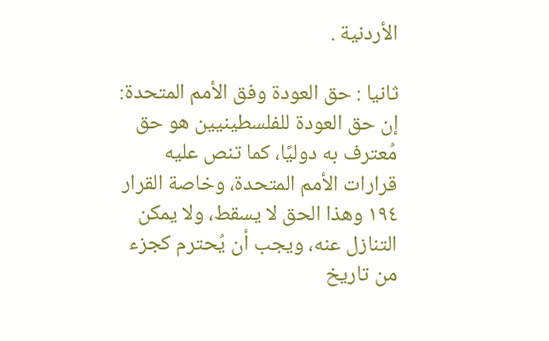الأردنية .

ثانيا : حق العودة وفق الأمم المتحدة: إن حق العودة للفلسطينيين هو حق مُعترف به دوليًا، كما تنص عليه قرارات الأمم المتحدة، وخاصة القرار ١٩٤ وهذا الحق لا يسقط، ولا يمكن التنازل عنه، ويجب أن يُحترم كجزء من تاريخ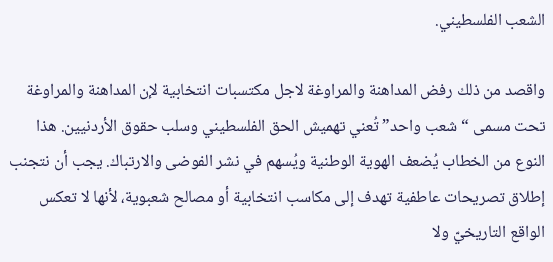الشعب الفلسطيني.

واقصد من ذلك رفض المداهنة والمراوغة لاجل مكتسبات انتخابية لإن المداهنة والمراوغة تحت مسمى “شعب واحد” تُعني تهميش الحق الفلسطيني وسلب حقوق الأردنيين. هذا النوع من الخطاب يُضعف الهوية الوطنية ويُسهم في نشر الفوضى والارتباك. يجب أن نتجنب إطلاق تصريحات عاطفية تهدف إلى مكاسب انتخابية أو مصالح شعبوية، لأنها لا تعكس الواقع التاريخيّ ولا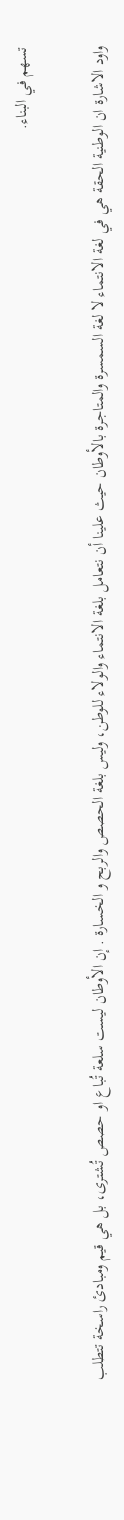تسهم في البناء.

واود الاشارة ان الوطنية الحقة هي في لغة الانتماء لا لغة السمسرة والمتاجرة بالأوطان حيث علينا أن نتعامل بلغة الانتماء والولاء للوطن، وليس بلغة الحصص والربح و الخسارة . إن الأوطان ليست سلعة تُباع او حصص تُشترى، بل هي قيم ومبادئ راسخة تتطلب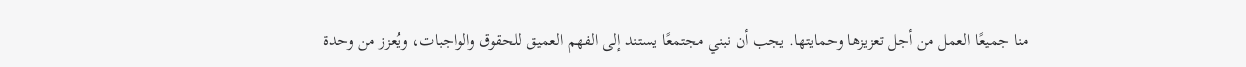منا جميعًا العمل من أجل تعزيزها وحمايتها. يجب أن نبني مجتمعًا يستند إلى الفهم العميق للحقوق والواجبات، ويُعزز من وحدة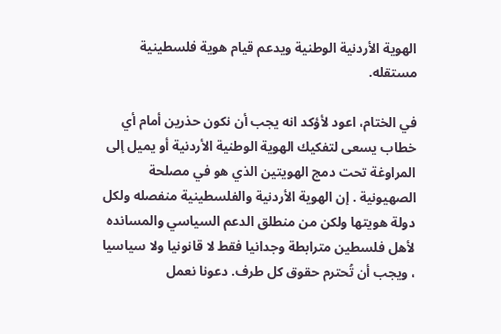الهوية الأردنية الوطنية ويدعم قيام هوية فلسطينية مستقله.

في الختام، اعود لأؤكد انه يجب أن نكون حذرين أمام أي خطاب يسعى لتفكيك الهوية الوطنية الأردنية أو يميل إلى المراوغة تحت دمج الهويتين الذي هو في مصلحة الصهيونية . إن الهوية الأردنية والفلسطينية منفصله ولكل دولة هويتها ولكن من منطلق الدعم السياسي والمسانده لأهل فلسطين مترابطة وجدانيا فقط لا قانونيا ولا سياسيا ، ويجب أن تُحترم حقوق كل طرف. دعونا نعمل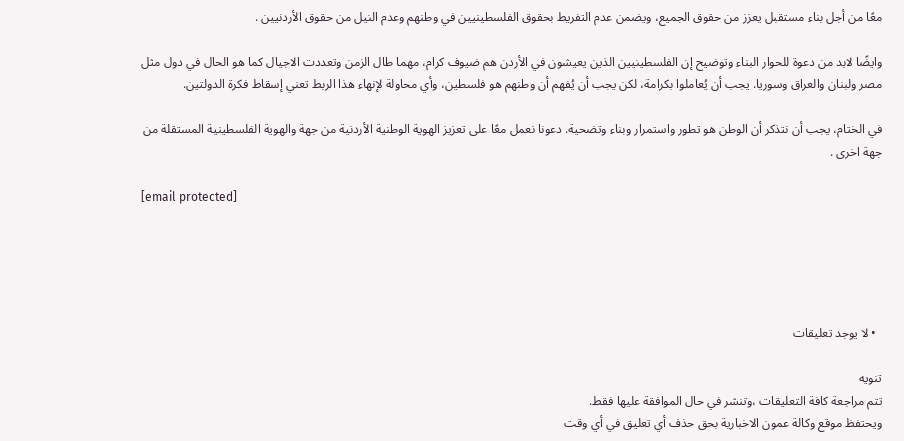معًا من أجل بناء مستقبل يعزز من حقوق الجميع، ويضمن عدم التفريط بحقوق الفلسطينيين في وطنهم وعدم النيل من حقوق الأردنيين .

وايضًا لابد من دعوة للحوار البناء وتوضيح إن الفلسطينيين الذين يعيشون في الأردن هم ضيوف كرام، مهما طال الزمن وتعددت الاجيال كما هو الحال في دول مثل مصر ولبنان والعراق وسوريا. يجب أن يُعاملوا بكرامة، لكن يجب أن يُفهم أن وطنهم هو فلسطين، وأي محاولة لإنهاء هذا الربط تعني إسقاط فكرة الدولتين.

في الختام، يجب أن نتذكر أن الوطن هو تطور واستمرار وبناء وتضحية. دعونا نعمل معًا على تعزيز الهوية الوطنية الأردنية من جهة والهوية الفلسطينية المستقلة من جهة اخرى .

[email protected]





  • لا يوجد تعليقات

تنويه
تتم مراجعة كافة التعليقات ،وتنشر في حال الموافقة عليها فقط.
ويحتفظ موقع وكالة عمون الاخبارية بحق حذف أي تعليق في أي وقت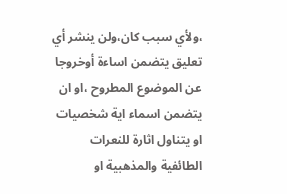،ولأي سبب كان،ولن ينشر أي تعليق يتضمن اساءة أوخروجا عن الموضوع المطروح ،او ان يتضمن اسماء اية شخصيات او يتناول اثارة للنعرات الطائفية والمذهبية او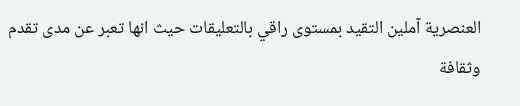العنصرية آملين التقيد بمستوى راقي بالتعليقات حيث انها تعبر عن مدى تقدم وثقافة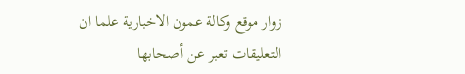زوار موقع وكالة عمون الاخبارية علما ان التعليقات تعبر عن أصحابها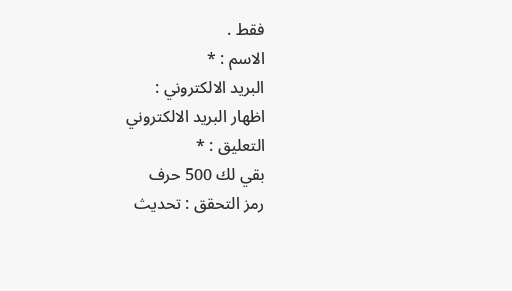فقط .
الاسم : *
البريد الالكتروني :
اظهار البريد الالكتروني
التعليق : *
بقي لك 500 حرف
رمز التحقق : تحديث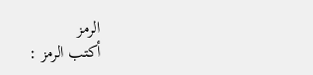الرمز
أكتب الرمز :